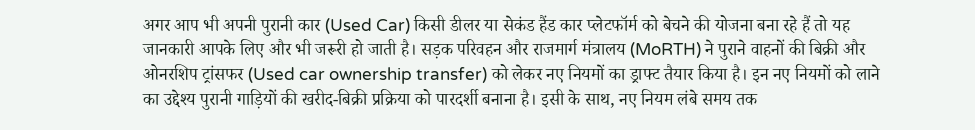अगर आप भी अपनी पुरानी कार (Used Car) किसी डीलर या सेकंड हैंड कार प्लेटफॉर्म को बेचने की योजना बना रहे हैं तो यह जानकारी आपके लिए और भी जरूरी हो जाती है। सड़क परिवहन और राजमार्ग मंत्रालय (MoRTH) ने पुराने वाहनों की बिक्री और ओनरशिप ट्रांसफर (Used car ownership transfer) को लेकर नए नियमों का ड्राफ्ट तैयार किया है। इन नए नियमों को लाने का उद्देश्य पुरानी गाड़ियों की खरीद-बिक्री प्रक्रिया को पारदर्शी बनाना है। इसी के साथ, नए नियम लंबे समय तक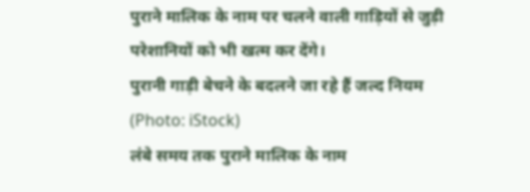पुराने मालिक के नाम पर चलने वाली गाड़ियों से जुड़ी परेशानियों को भी खत्म कर देंगे।
पुरानी गाड़ी बेचने के बदलने जा रहे हैं जल्द नियम (Photo: iStock)
लंबे समय तक पुराने मालिक के नाम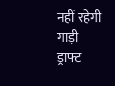नहीं रहेगी गाड़ी
ड्राफ्ट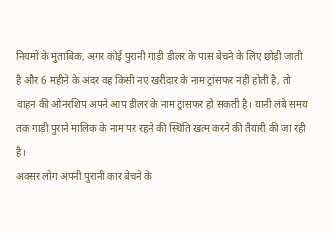नियमों के मुताबिक, अगर कोई पुरानी गाड़ी डीलर के पास बेचने के लिए छोड़ी जाती है और 6 महीने के अंदर वह किसी नए खरीदार के नाम ट्रांसफर नहीं होती है, तो वाहन की ओनरशिप अपने आप डीलर के नाम ट्रांसफर हो सकती है। यानी लंबे समय तक गाड़ी पुराने मालिक के नाम पर रहने की स्थिति खत्म करने की तैयारी की जा रही है।
अक्सर लोग अपनी पुरानी कार बेचने के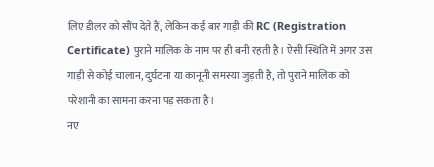लिए डीलर को सौंप देते हैं, लेकिन कई बार गाड़ी की RC (Registration Certificate) पुराने मालिक के नाम पर ही बनी रहती है। ऐसी स्थिति में अगर उस गाड़ी से कोई चालान, दुर्घटना या कानूनी समस्या जुड़ती है, तो पुराने मालिक को परेशानी का सामना करना पड़ सकता है।
नए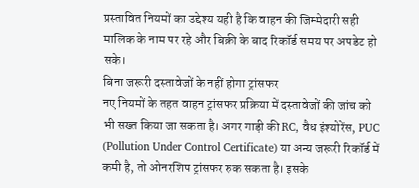प्रस्तावित नियमों का उद्देश्य यही है कि वाहन की जिम्मेदारी सही मालिक के नाम पर रहे और बिक्री के बाद रिकॉर्ड समय पर अपडेट हो सके।
बिना जरूरी दस्तावेजों के नहीं होगा ट्रांसफर
नए नियमों के तहत वाहन ट्रांसफर प्रक्रिया में दस्तावेजों की जांच को भी सख्त किया जा सकता है। अगर गाड़ी की RC, वैध इंश्योरेंस, PUC (Pollution Under Control Certificate) या अन्य जरूरी रिकॉर्ड में कमी है, तो ओनरशिप ट्रांसफर रुक सकता है। इसके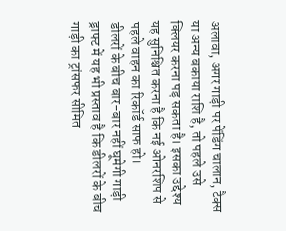अलावा, अगर गाड़ी पर पेंडिंग चालान, टैक्स या अन्य बकाया राशि है, तो पहले उसे क्लियर करना पड़ सकता है। इसका उद्देश्य यह सुनिश्चित करना है कि नई ओनरशिप से पहले वाहन का रिकॉर्ड साफ हो।
डीलरों के बीच बार-बार नहीं घूमेगी गाड़ी
ड्राफ्ट में यह भी प्रस्ताव है कि डीलरों के बीच गाड़ी का ट्रांसफर सीमित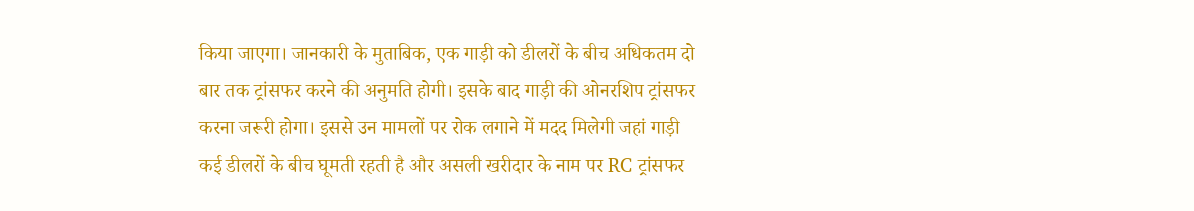किया जाएगा। जानकारी के मुताबिक, एक गाड़ी को डीलरों के बीच अधिकतम दो बार तक ट्रांसफर करने की अनुमति होगी। इसके बाद गाड़ी की ओनरशिप ट्रांसफर करना जरूरी होगा। इससे उन मामलों पर रोक लगाने में मदद मिलेगी जहां गाड़ी कई डीलरों के बीच घूमती रहती है और असली खरीदार के नाम पर RC ट्रांसफर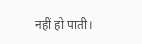नहीं हो पाती।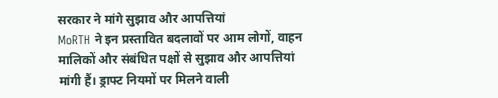सरकार ने मांगे सुझाव और आपत्तियां
MoRTH ने इन प्रस्तावित बदलावों पर आम लोगों, वाहन मालिकों और संबंधित पक्षों से सुझाव और आपत्तियां मांगी हैं। ड्राफ्ट नियमों पर मिलने वाली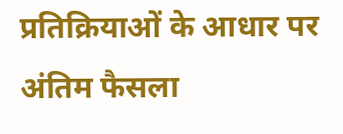प्रतिक्रियाओं के आधार पर अंतिम फैसला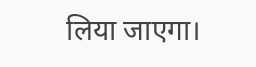लिया जाएगा।